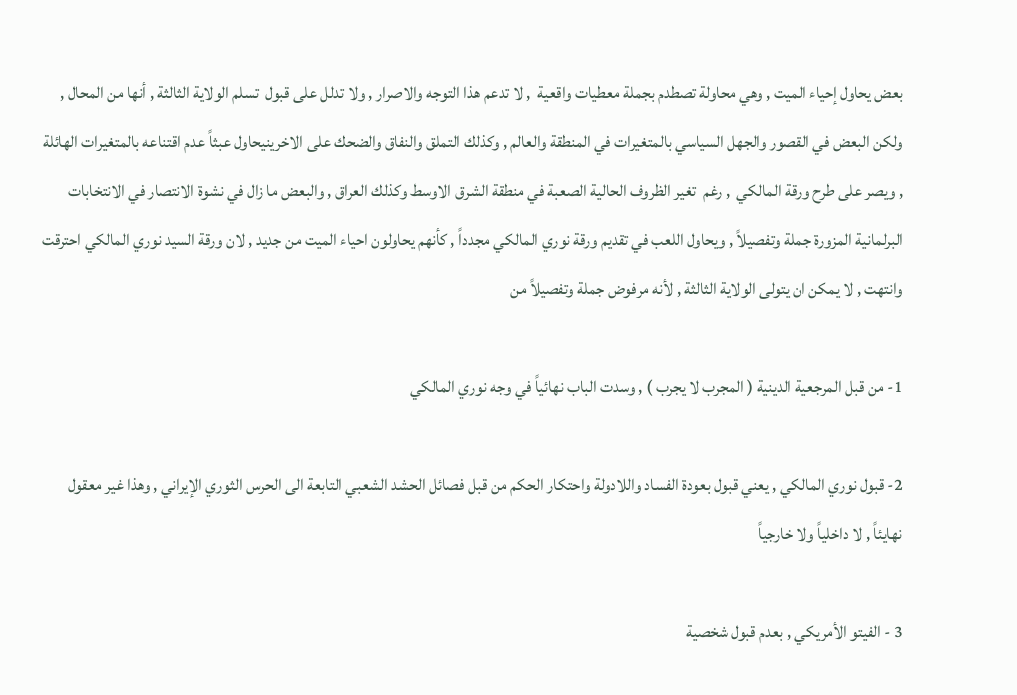بعض يحاول إحياء الميت , وهي محاولة تصطدم بجملة معطيات واقعية  , لا تدعم هذا التوجه والاصرار , ولا تدلل على قبول  تسلم الولاية الثالثة , أنها من المحال , ولكن البعض في القصور والجهل السياسي بالمتغيرات في المنطقة والعالم , وكذلك التملق والنفاق والضحك على الاخرينيحاول عبثاً عدم اقتناعه بالمتغيرات الهائلة , ويصر على طرح ورقة المالكي  , رغم  تغير الظروف الحالية الصعبة في منطقة الشرق الاوسط وكذلك العراق , والبعض ما زال في نشوة الانتصار في الانتخابات البرلمانية المزورة جملة وتفصيلاً , ويحاول اللعب في تقديم ورقة نوري المالكي مجدداً , كأنهم يحاولون احياء الميت من جديد , لان ورقة السيد نوري المالكي احترقت وانتهت , لا يمكن ان يتولى الولاية الثالثة , لأنه مرفوض جملة وتفصيلاً من

1- من قبل المرجعية الدينية ( المجرب لا يجرب ) , وسدت الباب نهائياً في وجه نوري المالكي

2- قبول نوري المالكي , يعني قبول بعودة الفساد واللادولة واحتكار الحكم من قبل فصائل الحشد الشعبي التابعة الى الحرس الثوري الإيراني , وهذا غير معقول نهايئاً , لا داخلياً ولا خارجياً

3 - الفيتو الأمريكي , بعدم قبول شخصية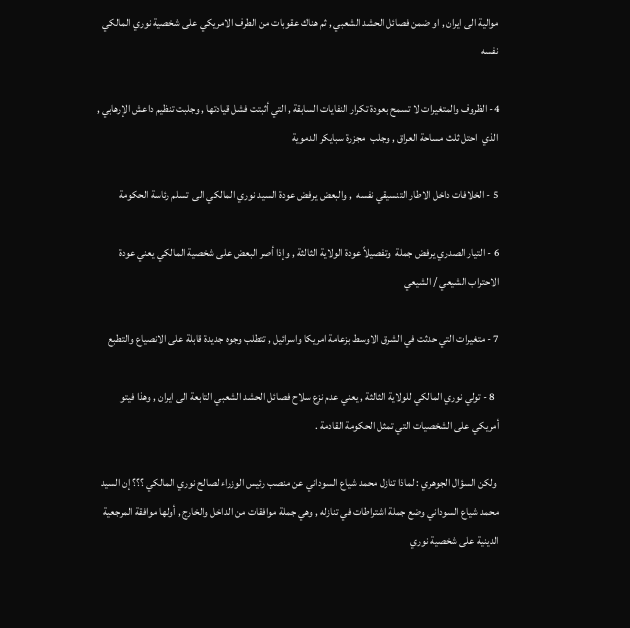موالية الى ايران , او ضمن فصائل الحشد الشعبي , ثم هناك عقوبات من الطرف الامريكي على شخصية نوري المالكي نفسه

4- الظروف والمتغيرات لا تسمح بعودة تكرار النفايات السابقة , التي أثبتت فشل قيادتها , وجلبت تنظيم داعش الإرهابي , الذي  احتل ثلث مساحة العراق , وجلب  مجزرة سبايكر الدموية

5 - الخلافات داخل الاطار التنسيقي نفسه  , والبعض يرفض عودة السيد نوري المالكي الى  تسلم رئاسة الحكومة

6 - التيار الصدري يرفض جملة  وتفصيلاً عودة الولاية الثالثة , وإذا أصر البعض على شخصية المالكي يعني عودة الاحتراب الشيعي / الشيعي

7 - متغيرات التي حدثت في الشرق الاوسط بزعامة امريكا واسرائيل , تتطلب وجوه جديدة قابلة على الانصياع والتطبع

  8 - تولي نوري المالكي للولاية الثالثة , يعني عدم نزع سلاح فصائل الحشد الشعبي التابعة الى ايران , وهذا فيتو أمريكي على الشخصيات التي تمثل الحكومة القادمة .

 ولكن السؤال الجوهري : لماذا تنازل محمد شياع السوداني عن منصب رئيس الوزراء لصالح نوري المالكي ؟؟؟ إن السيد  محمد شياع السوداني وضع جملة اشتراطات في تنازله , وهي جملة موافقات من الداخل والخارج , أولها موافقة المرجعية الدينية على شخصية نوري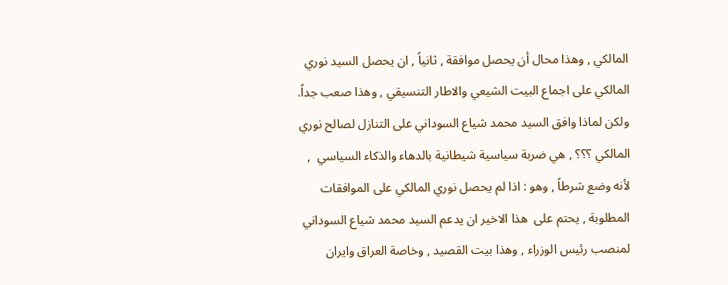المالكي , وهذا محال أن يحصل موافقة , ثانياً , ان يحصل السيد نوري المالكي على اجماع البيت الشيعي والاطار التنسيقي , وهذا صعب جداً. ولكن لماذا وافق السيد محمد شياع السوداني على التنازل لصالح نوري المالكي ؟؟؟ , هي ضربة سياسية شيطانية بالدهاء والذكاء السياسي  , لأنه وضع شرطاً , وهو : اذا لم يحصل نوري المالكي على الموافقات المطلوبة , يحتم على  هذا الاخير ان يدعم السيد محمد شياع السوداني لمنصب رئيس الوزراء , وهذا بيت القصيد , وخاصة العراق وايران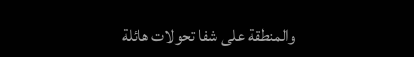والمنطقة على شفا تحولات هائلة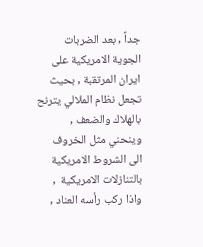جداً , بعد الضربات الجوية الامريكية على ايران المرتقبة , بحيث تجعل نظام الملالي يترنح بالهلاك والضعف , وينحني مثل الخروف الى الشروط الامريكية بالتنازلات الامريكية  , واذا ركب رأسه العناد ,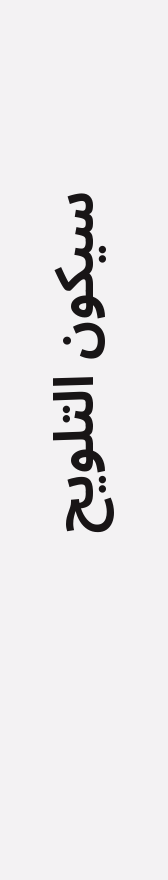سيكون التلويح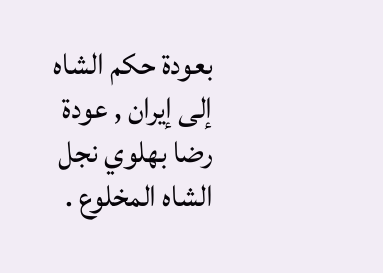بعودة حكم الشاه إلى إيران , عودة رضا بهلوي نجل الشاه المخلوع .